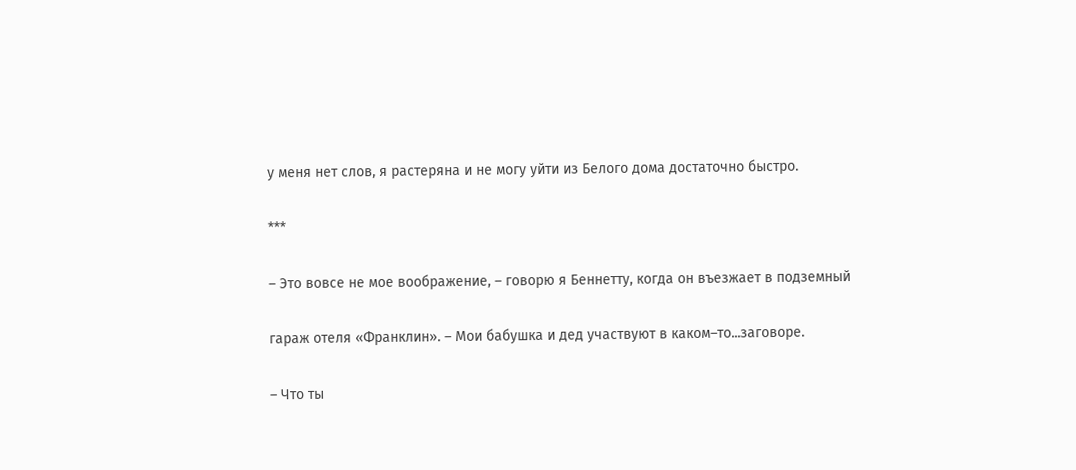у меня нет слов, я растеряна и не могу уйти из Белого дома достаточно быстро.

***

– Это вовсе не мое воображение, – говорю я Беннетту, когда он въезжает в подземный

гараж отеля «Франклин». – Мои бабушка и дед участвуют в каком–то...заговоре.

– Что ты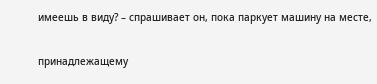имеешь в виду? – спрашивает он, пока паркует машину на месте,

принадлежащему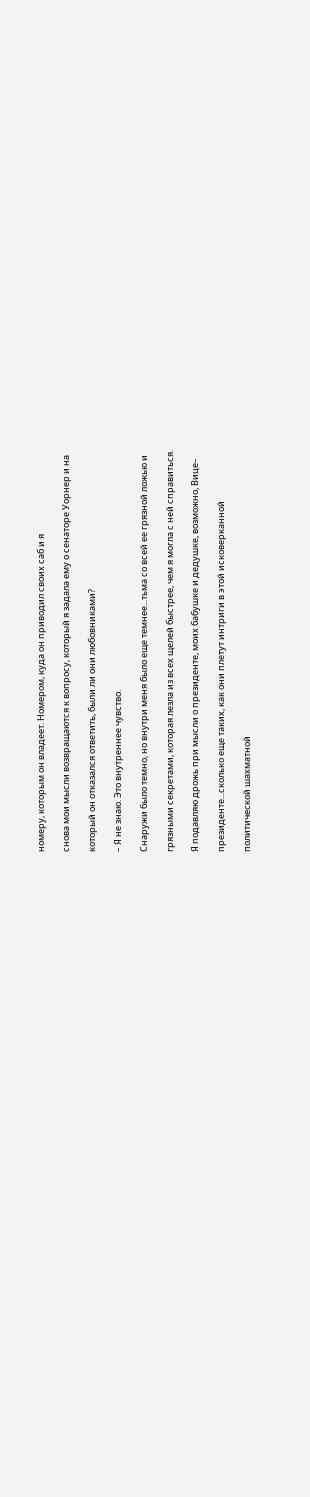номеру, которым он владеет. Номером, куда он приводил своих саб и я

снова мои мысли возвращаются к вопросу, который я задала ему о сенаторе Уорнер и на

который он отказался ответить, были ли они любовниками?

– Я не знаю. Это внутреннее чувство.

Снаружи было темно, но внутри меня было еще темнее...тьма со всей ее грязной ложью и

грязными секретами, которая лезла из всех щелей быстрее, чем я могла с ней справиться.

Я подавляю дрожь при мысли о президенте, моих бабушке и дедушке, возможно, Вице–

президенте...сколько еще таких, как они плетут интриги в этой исковерканной

политической шахматной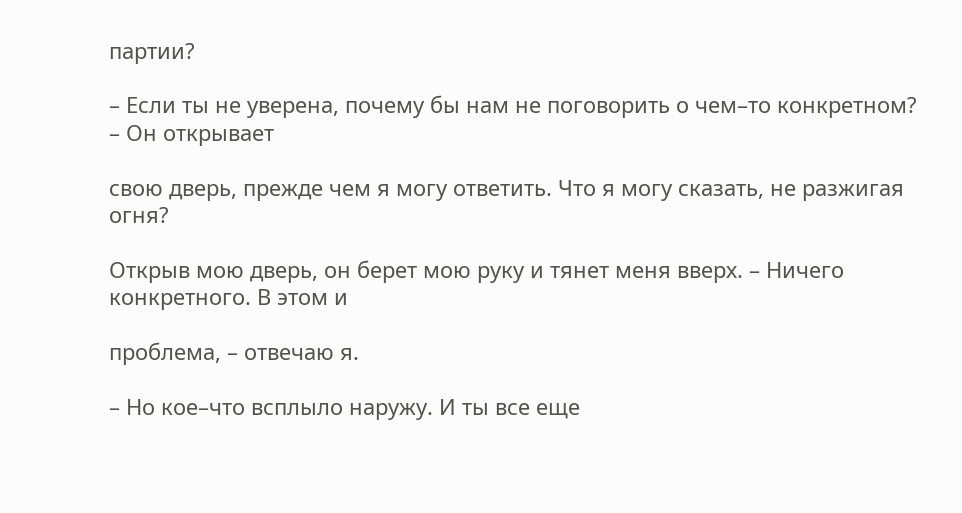партии?

– Если ты не уверена, почему бы нам не поговорить о чем–то конкретном? – Он открывает

свою дверь, прежде чем я могу ответить. Что я могу сказать, не разжигая огня?

Открыв мою дверь, он берет мою руку и тянет меня вверх. – Ничего конкретного. В этом и

проблема, – отвечаю я.

– Но кое–что всплыло наружу. И ты все еще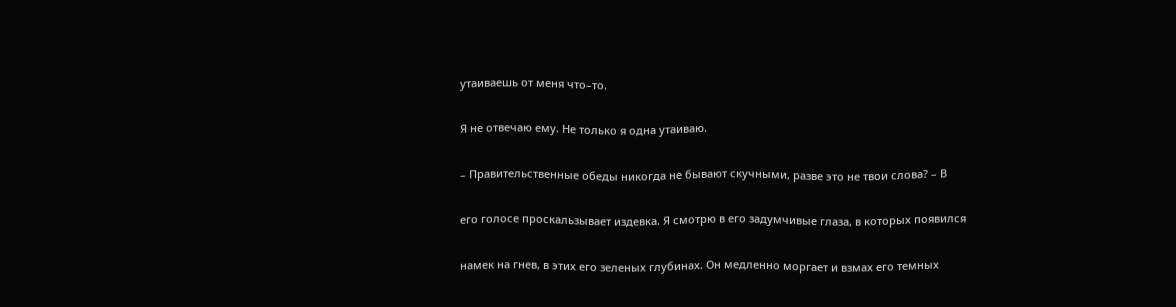утаиваешь от меня что–то.

Я не отвечаю ему. Не только я одна утаиваю.

– Правительственные обеды никогда не бывают скучными, разве это не твои слова? – В

его голосе проскальзывает издевка. Я смотрю в его задумчивые глаза, в которых появился

намек на гнев, в этих его зеленых глубинах. Он медленно моргает и взмах его темных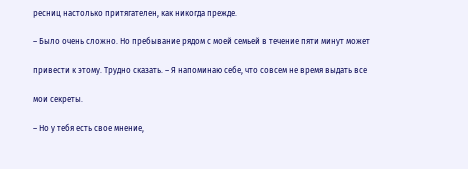ресниц настолько притягателен, как никогда прежде.

– Было очень сложно. Но пребывание рядом с моей семьей в течение пяти минут может

привести к этому. Трудно сказать. – Я напоминаю себе, что совсем не время выдать все

мои секреты.

– Но у тебя есть свое мнение,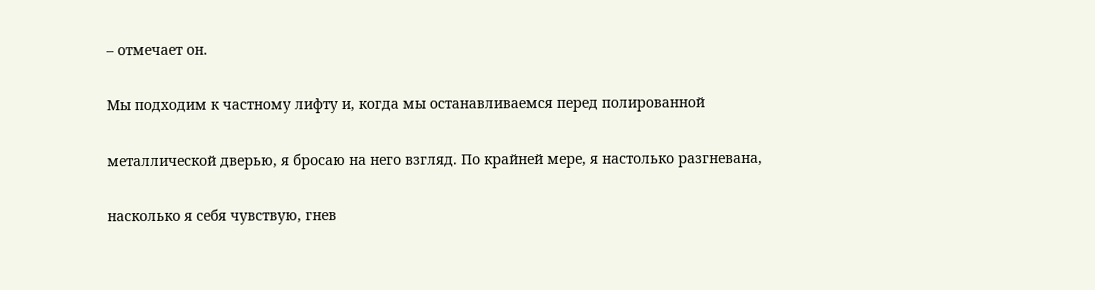– отмечает он.

Мы подходим к частному лифту и, когда мы останавливаемся перед полированной

металлической дверью, я бросаю на него взгляд. По крайней мере, я настолько разгневана,

насколько я себя чувствую, гнев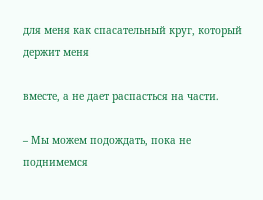для меня как спасательный круг, который держит меня

вместе, а не дает распасться на части.

– Мы можем подождать, пока не поднимемся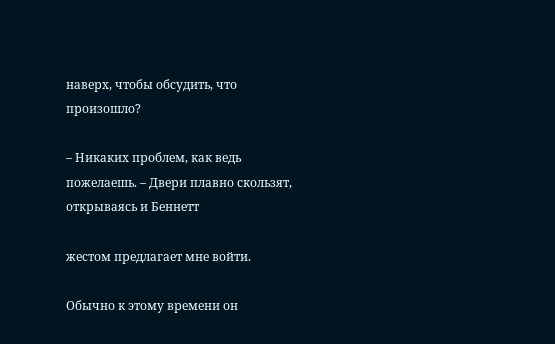наверх, чтобы обсудить, что произошло?

– Никаких проблем, как ведь пожелаешь. – Двери плавно скользят, открываясь и Беннетт

жестом предлагает мне войти.

Обычно к этому времени он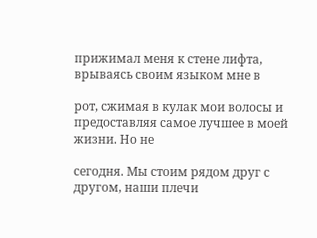прижимал меня к стене лифта, врываясь своим языком мне в

рот, сжимая в кулак мои волосы и предоставляя самое лучшее в моей жизни. Но не

сегодня. Мы стоим рядом друг с другом, наши плечи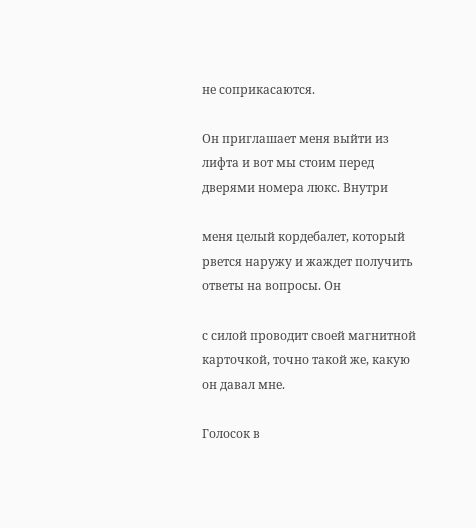не соприкасаются.

Он приглашает меня выйти из лифта и вот мы стоим перед дверями номера люкс. Внутри

меня целый кордебалет, который рвется наружу и жаждет получить ответы на вопросы. Он

с силой проводит своей магнитной карточкой, точно такой же, какую он давал мне.

Голосок в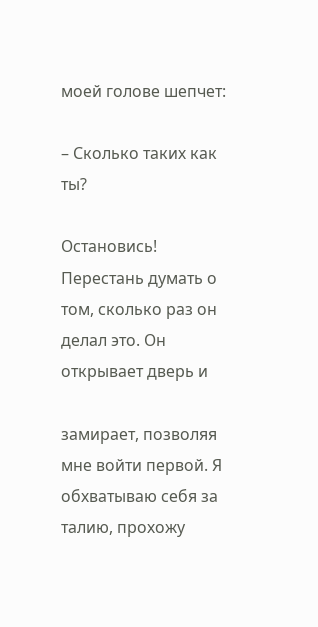моей голове шепчет:

– Сколько таких как ты?

Остановись! Перестань думать о том, сколько раз он делал это. Он открывает дверь и

замирает, позволяя мне войти первой. Я обхватываю себя за талию, прохожу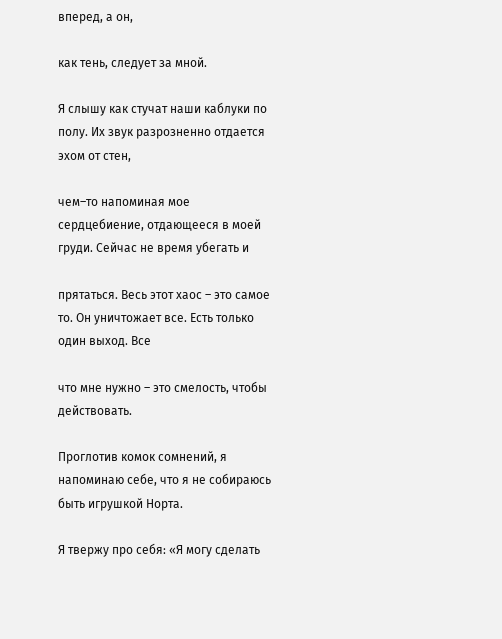вперед, а он,

как тень, следует за мной.

Я слышу как стучат наши каблуки по полу. Их звук разрозненно отдается эхом от стен,

чем–то напоминая мое сердцебиение, отдающееся в моей груди. Сейчас не время убегать и

прятаться. Весь этот хаос – это самое то. Он уничтожает все. Есть только один выход. Все

что мне нужно – это смелость, чтобы действовать.

Проглотив комок сомнений, я напоминаю себе, что я не собираюсь быть игрушкой Норта.

Я твержу про себя: «Я могу сделать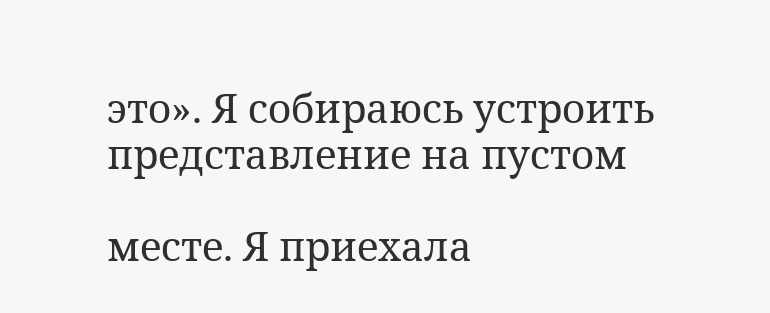это». Я собираюсь устроить представление на пустом

месте. Я приехала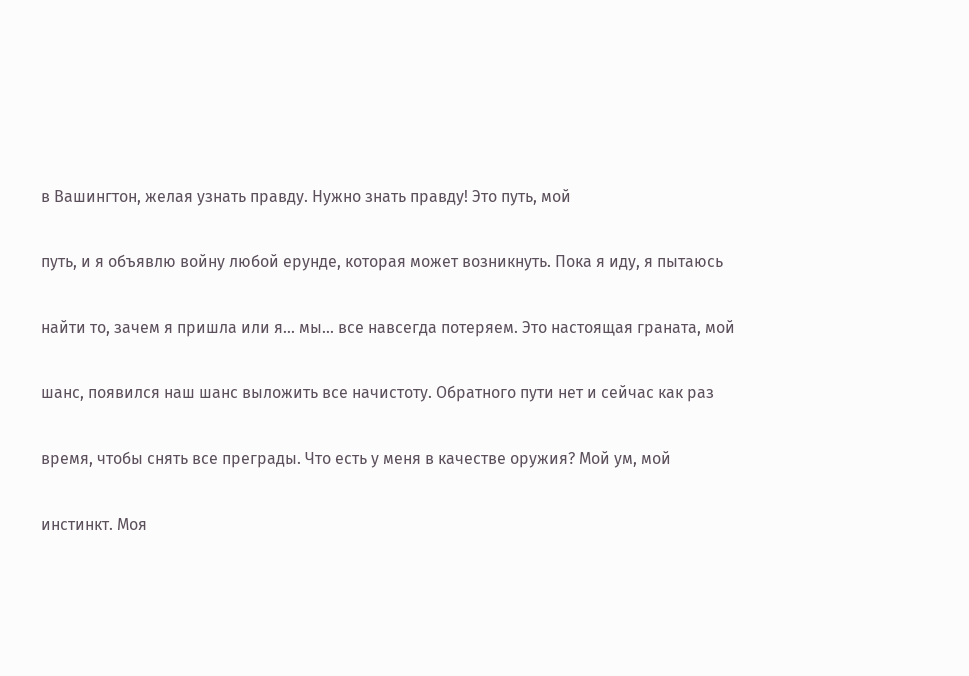в Вашингтон, желая узнать правду. Нужно знать правду! Это путь, мой

путь, и я объявлю войну любой ерунде, которая может возникнуть. Пока я иду, я пытаюсь

найти то, зачем я пришла или я... мы... все навсегда потеряем. Это настоящая граната, мой

шанс, появился наш шанс выложить все начистоту. Обратного пути нет и сейчас как раз

время, чтобы снять все преграды. Что есть у меня в качестве оружия? Мой ум, мой

инстинкт. Моя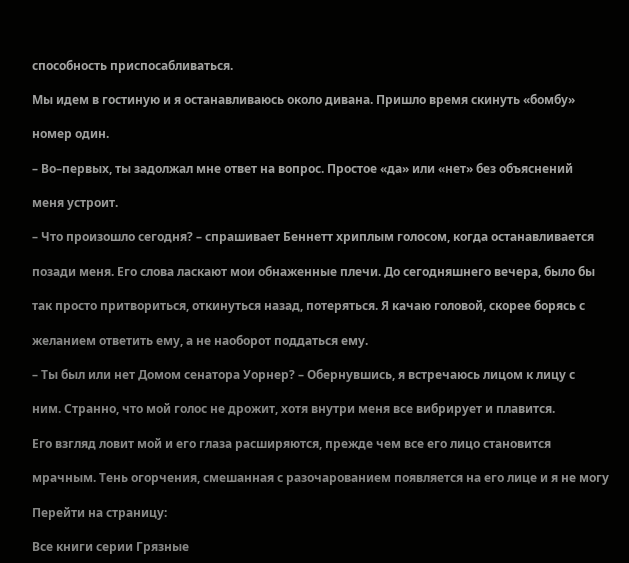способность приспосабливаться.

Мы идем в гостиную и я останавливаюсь около дивана. Пришло время скинуть «бомбу»

номер один.

– Во–первых, ты задолжал мне ответ на вопрос. Простое «да» или «нет» без объяснений

меня устроит.

– Что произошло сегодня? – спрашивает Беннетт хриплым голосом, когда останавливается

позади меня. Его слова ласкают мои обнаженные плечи. До сегодняшнего вечера, было бы

так просто притвориться, откинуться назад, потеряться. Я качаю головой, скорее борясь с

желанием ответить ему, а не наоборот поддаться ему.

– Ты был или нет Домом сенатора Уорнер? – Обернувшись, я встречаюсь лицом к лицу с

ним. Странно, что мой голос не дрожит, хотя внутри меня все вибрирует и плавится.

Его взгляд ловит мой и его глаза расширяются, прежде чем все его лицо становится

мрачным. Тень огорчения, смешанная с разочарованием появляется на его лице и я не могу

Перейти на страницу:

Все книги серии Грязные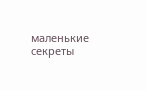маленькие секреты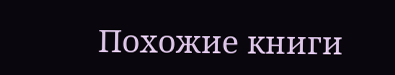Похожие книги